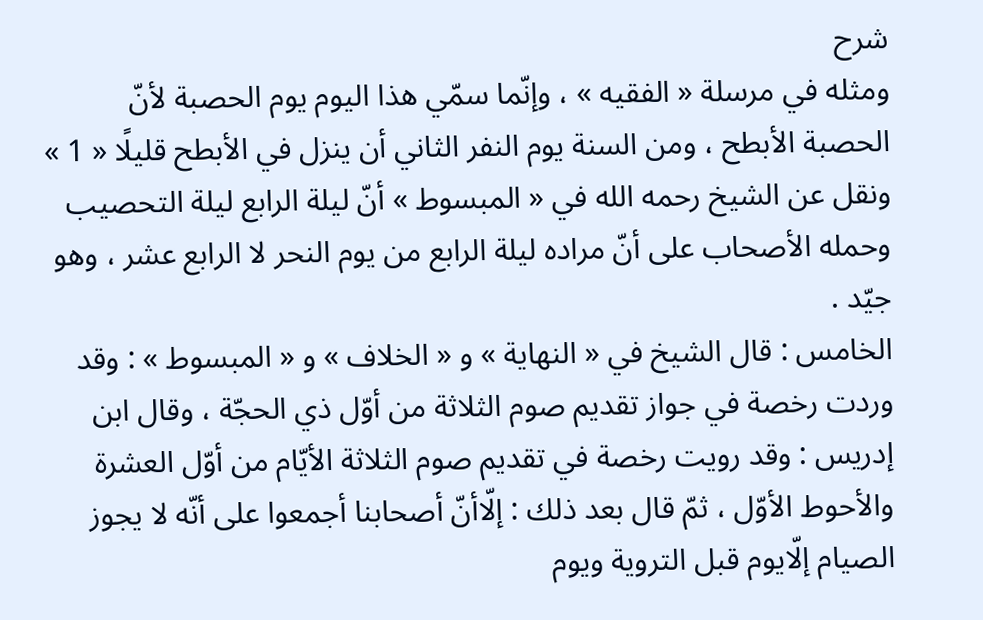شرح
ومثله في مرسلة « الفقيه » ، وإنّما سمّي هذا اليوم يوم الحصبة لأنّ الحصبة الأبطح ، ومن السنة يوم النفر الثاني أن ينزل في الأبطح قليلًا « 1 » ونقل عن الشيخ رحمه الله في « المبسوط » أنّ ليلة الرابع ليلة التحصيب وحمله الأصحاب على أنّ مراده ليلة الرابع من يوم النحر لا الرابع عشر ، وهو جيّد .
الخامس : قال الشيخ في « النهاية » و « الخلاف » و « المبسوط » : وقد وردت رخصة في جواز تقديم صوم الثلاثة من أوّل ذي الحجّة ، وقال ابن إدريس : وقد رويت رخصة في تقديم صوم الثلاثة الأيّام من أوّل العشرة والأحوط الأوّل ، ثمّ قال بعد ذلك : إلّاأنّ أصحابنا أجمعوا على أنّه لا يجوز الصيام إلّايوم قبل التروية ويوم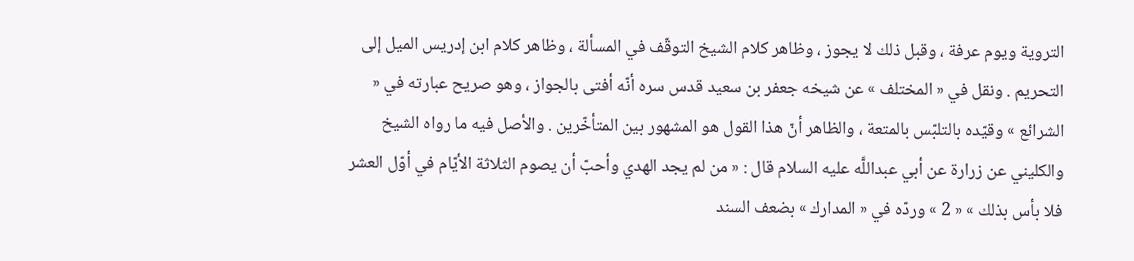التروية ويوم عرفة ، وقبل ذلك لا يجوز ، وظاهر كلام الشيخ التوقّف في المسألة ، وظاهر كلام ابن إدريس الميل إلى التحريم . ونقل في « المختلف » عن شيخه جعفر بن سعيد قدس سره أنّه أفتى بالجواز ، وهو صريح عبارته في « الشرائع » وقيّده بالتلبّس بالمتعة ، والظاهر أنّ هذا القول هو المشهور بين المتأخّرين . والأصل فيه ما رواه الشيخ والكليني عن زرارة عن أبي عبداللَّه عليه السلام قال : « من لم يجد الهدي وأحبّ أن يصوم الثلاثة الأيّام في أوّل العشر فلا بأس بذلك » « 2 » وردّه في « المدارك » بضعف السند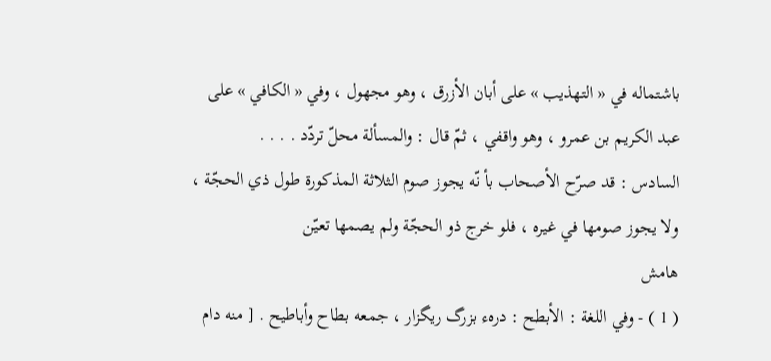باشتماله في « التهذيب » على أبان الأزرق ، وهو مجهول ، وفي « الكافي » على عبد الكريم بن عمرو ، وهو واقفي ، ثمّ قال : والمسألة محلّ تردّد . . . .
السادس : قد صرّح الأصحاب بأ نّه يجوز صوم الثلاثة المذكورة طول ذي الحجّة ، ولا يجوز صومها في غيره ، فلو خرج ذو الحجّة ولم يصمها تعيّن
هامش
( 1 ) - وفي اللغة : الأبطح : درهء بزرگ ريگزار ، جمعه بطاح وأباطيح . [ منه دام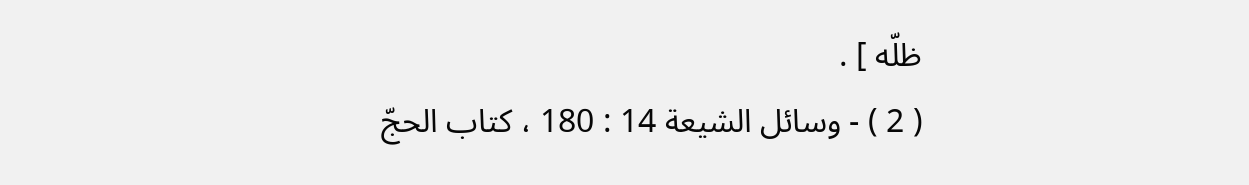ظلّه ] .
( 2 ) - وسائل الشيعة 14 : 180 ، كتاب الحجّ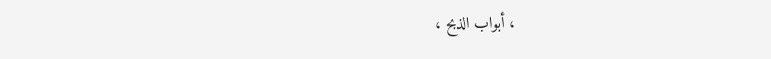، أبواب الذبح ،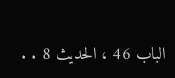الباب 46 ، الحديث 8 . .